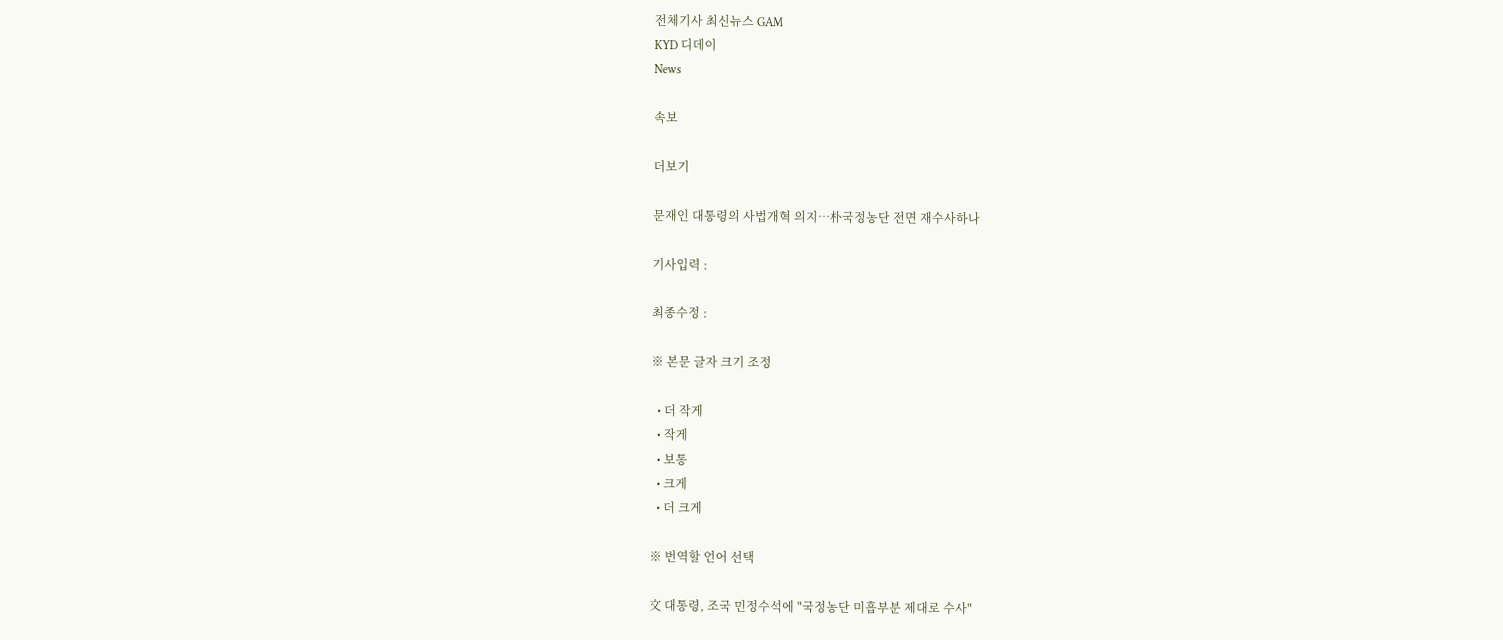전체기사 최신뉴스 GAM
KYD 디데이
News

속보

더보기

문재인 대통령의 사법개혁 의지…朴국정농단 전면 재수사하나

기사입력 :

최종수정 :

※ 본문 글자 크기 조정

  • 더 작게
  • 작게
  • 보통
  • 크게
  • 더 크게

※ 번역할 언어 선택

文 대통령, 조국 민정수석에 "국정농단 미흡부분 제대로 수사"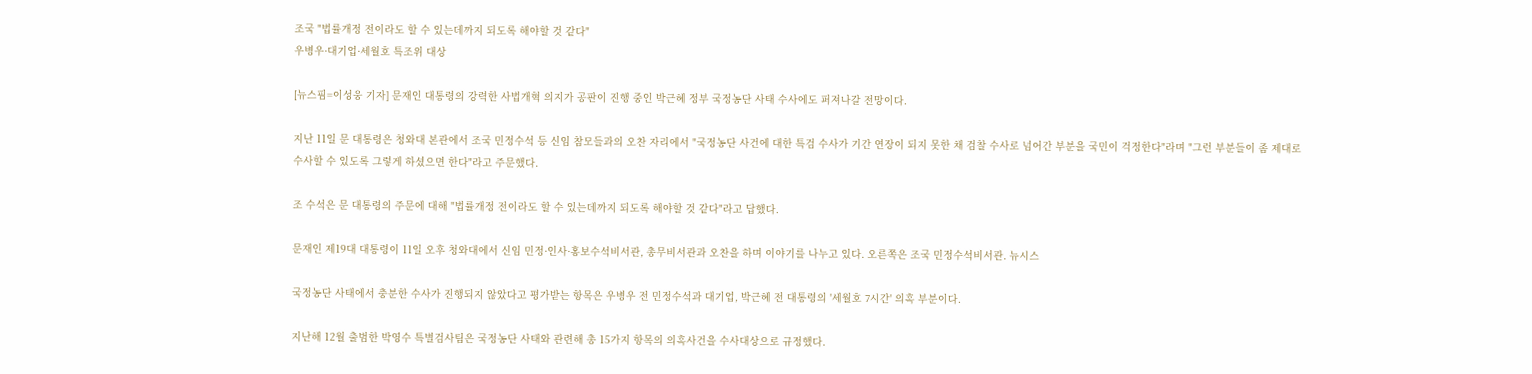조국 "법률개정 전이라도 할 수 있는데까지 되도록 해야할 것 같다"
우병우·대기업·세월호 특조위 대상

[뉴스핌=이성웅 기자] 문재인 대통령의 강력한 사법개혁 의지가 공판이 진행 중인 박근혜 정부 국정농단 사태 수사에도 퍼져나갈 전망이다.

지난 11일 문 대통령은 청와대 본관에서 조국 민정수석 등 신임 참모들과의 오찬 자리에서 "국정농단 사건에 대한 특검 수사가 기간 연장이 되지 못한 채 검찰 수사로 넘어간 부분을 국민이 걱정한다"라며 "그런 부분들이 좀 제대로 수사할 수 있도록 그렇게 하셨으면 한다"라고 주문했다.

조 수석은 문 대통령의 주문에 대해 "법률개정 전이라도 할 수 있는데까지 되도록 해야할 것 같다"라고 답했다.

문재인 제19대 대통령이 11일 오후 청와대에서 신임 민정·인사·홍보수석비서관, 총무비서관과 오찬을 하며 이야기를 나누고 있다. 오른쪽은 조국 민정수석비서관. 뉴시스

국정농단 사태에서 충분한 수사가 진행되지 않았다고 평가받는 항목은 우병우 전 민정수석과 대기업, 박근혜 전 대통령의 '세월호 7시간' 의혹 부분이다.

지난해 12월 출범한 박영수 특별검사팀은 국정농단 사태와 관련해 총 15가지 항목의 의혹사건을 수사대상으로 규정했다.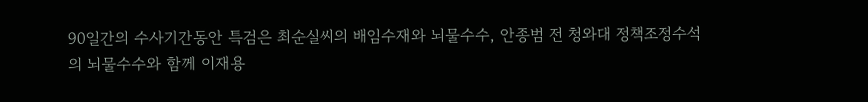90일간의 수사기간동안 특검은 최순실씨의 배임수재와 뇌물수수, 안종범 전 청와대 정책조정수석의 뇌물수수와 함께 이재용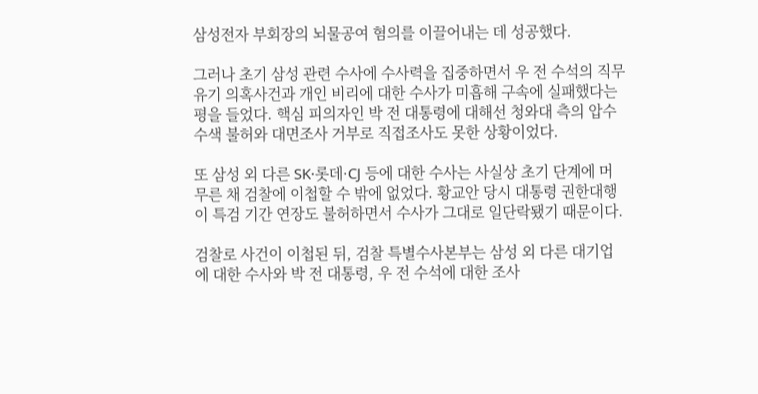삼성전자 부회장의 뇌물공여 혐의를 이끌어내는 데 성공했다.

그러나 초기 삼성 관련 수사에 수사력을 집중하면서 우 전 수석의 직무유기 의혹사건과 개인 비리에 대한 수사가 미흡해 구속에 실패했다는 평을 들었다. 핵심 피의자인 박 전 대통령에 대해선 청와대 측의 압수수색 불허와 대면조사 거부로 직접조사도 못한 상황이었다.

또 삼성 외 다른 SK·롯데·CJ 등에 대한 수사는 사실상 초기 단계에 머무른 채 검찰에 이첩할 수 밖에 없었다. 황교안 당시 대통령 권한대행이 특검 기간 연장도 불허하면서 수사가 그대로 일단락됐기 때문이다.

검찰로 사건이 이첩된 뒤, 검찰 특별수사본부는 삼성 외 다른 대기업에 대한 수사와 박 전 대통령, 우 전 수석에 대한 조사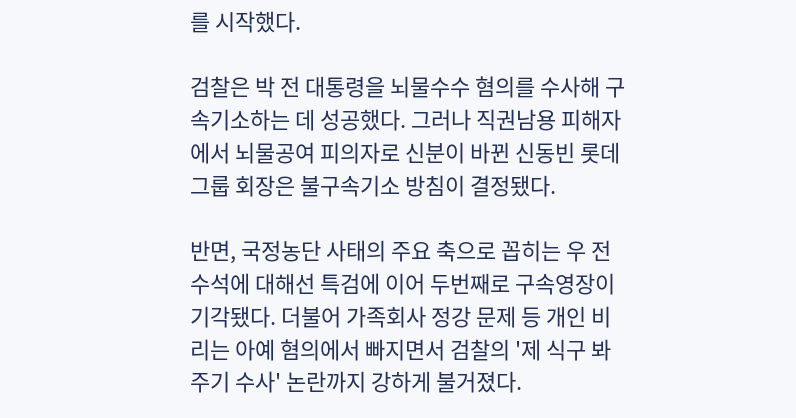를 시작했다.

검찰은 박 전 대통령을 뇌물수수 혐의를 수사해 구속기소하는 데 성공했다. 그러나 직권남용 피해자에서 뇌물공여 피의자로 신분이 바뀐 신동빈 롯데 그룹 회장은 불구속기소 방침이 결정됐다.

반면, 국정농단 사태의 주요 축으로 꼽히는 우 전 수석에 대해선 특검에 이어 두번째로 구속영장이 기각됐다. 더불어 가족회사 정강 문제 등 개인 비리는 아예 혐의에서 빠지면서 검찰의 '제 식구 봐주기 수사' 논란까지 강하게 불거졌다.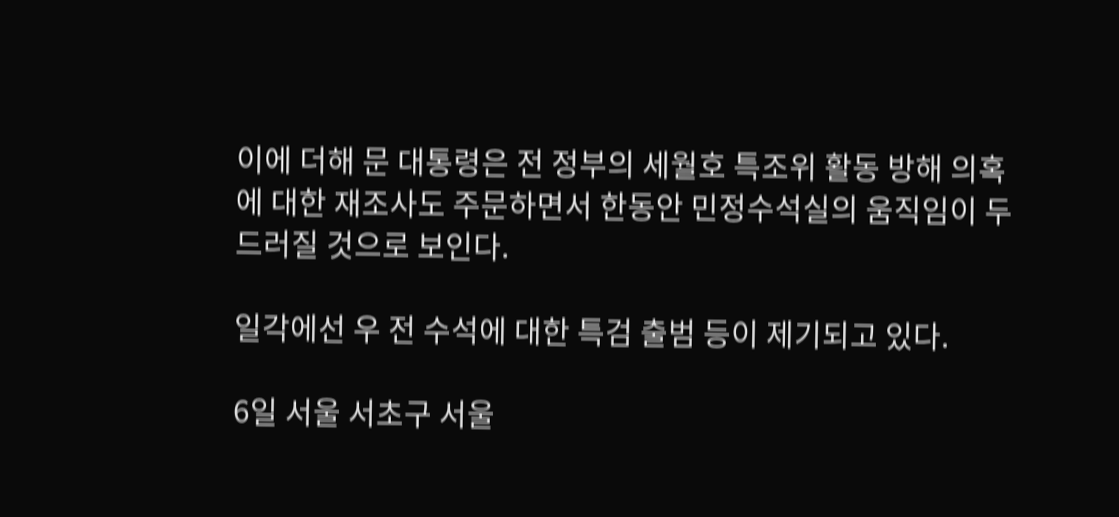이에 더해 문 대통령은 전 정부의 세월호 특조위 활동 방해 의혹에 대한 재조사도 주문하면서 한동안 민정수석실의 움직임이 두드러질 것으로 보인다.

일각에선 우 전 수석에 대한 특검 출범 등이 제기되고 있다.

6일 서울 서초구 서울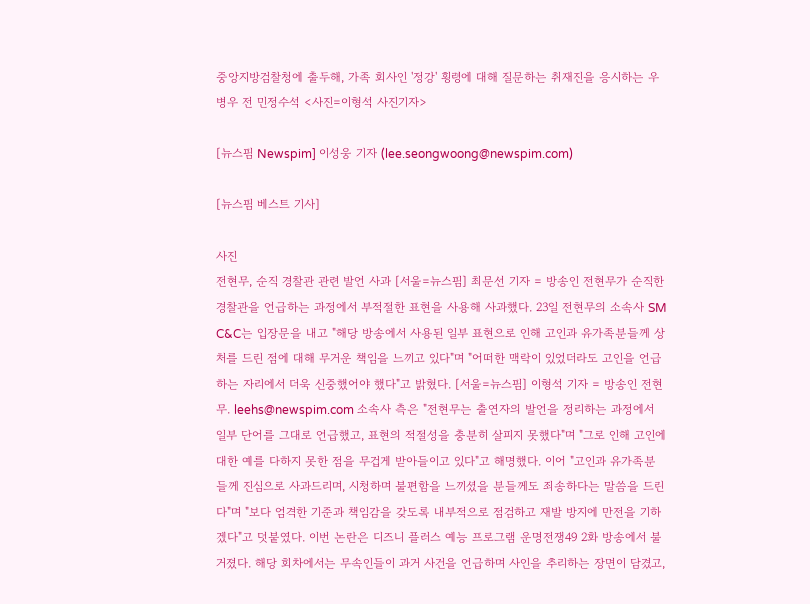중앙지방검찰청에 출두해, 가족 회사인 '정강' 횡령에 대해 질문하는 취재진을 응시하는 우병우 전 민정수석 <사진=이형석 사진기자>

[뉴스핌 Newspim] 이성웅 기자 (lee.seongwoong@newspim.com)

[뉴스핌 베스트 기사]

사진
전현무, 순직 경찰관 관련 발언 사과 [서울=뉴스핌] 최문선 기자 = 방송인 전현무가 순직한 경찰관을 언급하는 과정에서 부적절한 표현을 사용해 사과했다. 23일 전현무의 소속사 SM C&C는 입장문을 내고 "해당 방송에서 사용된 일부 표현으로 인해 고인과 유가족분들께 상처를 드린 점에 대해 무거운 책임을 느끼고 있다"며 "어떠한 맥락이 있었더라도 고인을 언급하는 자리에서 더욱 신중했어야 했다"고 밝혔다. [서울=뉴스핌] 이형석 기자 = 방송인 전현무. leehs@newspim.com 소속사 측은 "전현무는 출연자의 발언을 정리하는 과정에서 일부 단어를 그대로 언급했고, 표현의 적절성을 충분히 살피지 못했다"며 "그로 인해 고인에 대한 예를 다하지 못한 점을 무겁게 받아들이고 있다"고 해명했다. 이어 "고인과 유가족분들께 진심으로 사과드리며, 시청하며 불편함을 느끼셨을 분들께도 죄송하다는 말씀을 드린다"며 "보다 엄격한 기준과 책임감을 갖도록 내부적으로 점검하고 재발 방지에 만전을 기하겠다"고 덧붙였다. 이번 논란은 디즈니 플러스 예능 프로그램 운명전쟁49 2화 방송에서 불거졌다. 해당 회차에서는 무속인들이 과거 사건을 언급하며 사인을 추리하는 장면이 담겼고,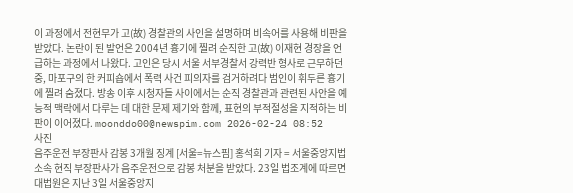이 과정에서 전현무가 고(故) 경찰관의 사인을 설명하며 비속어를 사용해 비판을 받았다. 논란이 된 발언은 2004년 흉기에 찔려 순직한 고(故) 이재현 경장을 언급하는 과정에서 나왔다. 고인은 당시 서울 서부경찰서 강력반 형사로 근무하던 중, 마포구의 한 커피숍에서 폭력 사건 피의자를 검거하려다 범인이 휘두른 흉기에 찔려 숨졌다. 방송 이후 시청자들 사이에서는 순직 경찰관과 관련된 사안을 예능적 맥락에서 다루는 데 대한 문제 제기와 함께, 표현의 부적절성을 지적하는 비판이 이어졌다. moonddo00@newspim.com 2026-02-24 08:52
사진
음주운전 부장판사 감봉 3개월 징계 [서울=뉴스핌] 홍석희 기자 = 서울중앙지법 소속 현직 부장판사가 음주운전으로 감봉 처분을 받았다. 23일 법조계에 따르면 대법원은 지난 3일 서울중앙지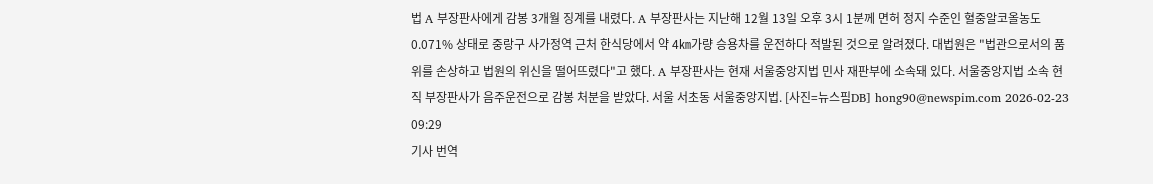법 A 부장판사에게 감봉 3개월 징계를 내렸다. A 부장판사는 지난해 12월 13일 오후 3시 1분께 면허 정지 수준인 혈중알코올농도 0.071% 상태로 중랑구 사가정역 근처 한식당에서 약 4㎞가량 승용차를 운전하다 적발된 것으로 알려졌다. 대법원은 "법관으로서의 품위를 손상하고 법원의 위신을 떨어뜨렸다"고 했다. A 부장판사는 현재 서울중앙지법 민사 재판부에 소속돼 있다. 서울중앙지법 소속 현직 부장판사가 음주운전으로 감봉 처분을 받았다. 서울 서초동 서울중앙지법. [사진=뉴스핌DB] hong90@newspim.com 2026-02-23 09:29
기사 번역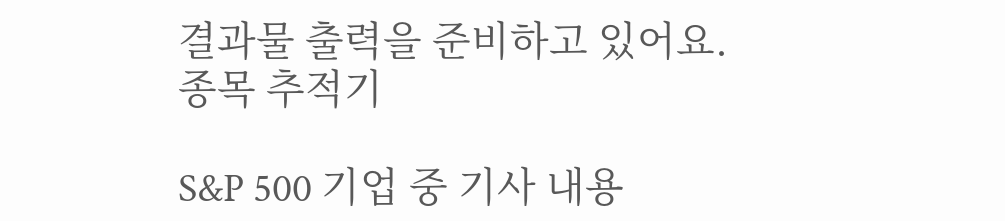결과물 출력을 준비하고 있어요.
종목 추적기

S&P 500 기업 중 기사 내용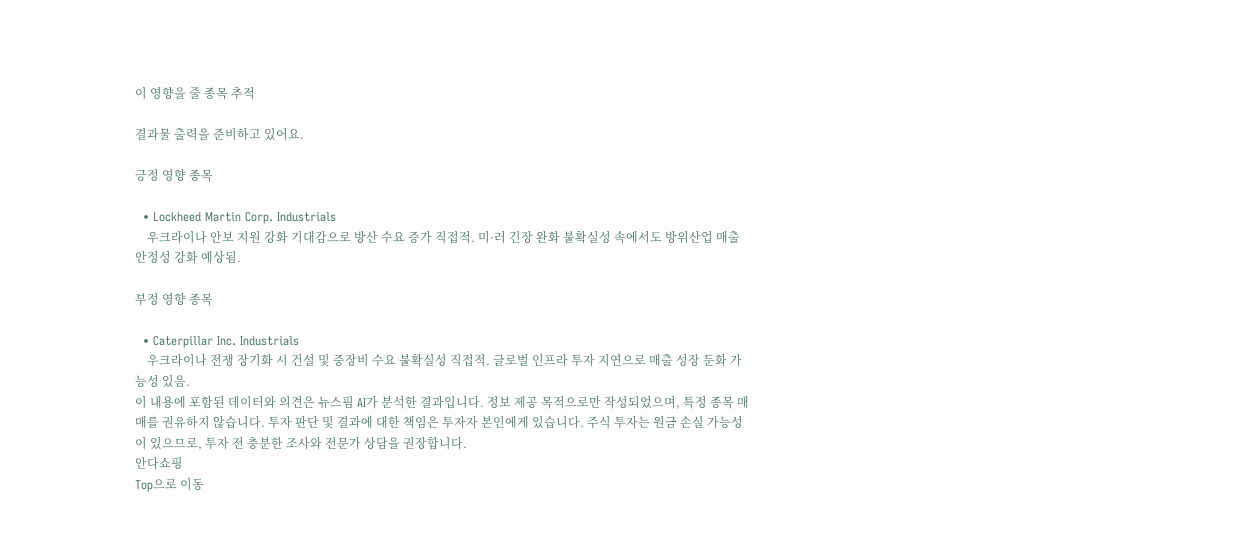이 영향을 줄 종목 추적

결과물 출력을 준비하고 있어요.

긍정 영향 종목

  • Lockheed Martin Corp. Industrials
    우크라이나 안보 지원 강화 기대감으로 방산 수요 증가 직접적. 미·러 긴장 완화 불확실성 속에서도 방위산업 매출 안정성 강화 예상됨.

부정 영향 종목

  • Caterpillar Inc. Industrials
    우크라이나 전쟁 장기화 시 건설 및 중장비 수요 불확실성 직접적. 글로벌 인프라 투자 지연으로 매출 성장 둔화 가능성 있음.
이 내용에 포함된 데이터와 의견은 뉴스핌 AI가 분석한 결과입니다. 정보 제공 목적으로만 작성되었으며, 특정 종목 매매를 권유하지 않습니다. 투자 판단 및 결과에 대한 책임은 투자자 본인에게 있습니다. 주식 투자는 원금 손실 가능성이 있으므로, 투자 전 충분한 조사와 전문가 상담을 권장합니다.
안다쇼핑
Top으로 이동